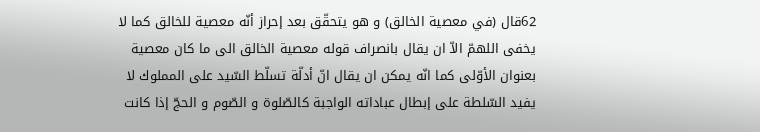62قال (في معصية الخالق) و هو يتحقّق بعد إحراز أنّه معصية للخالق كما لا يخفى اللهمّ الاّ ان يقال بانصراف قوله معصية الخالق الى ما كان معصية بعنوان الأوّلى كما انّه يمكن ان يقال انّ أدلّة تسلّط السّيد على المملوك لا يفيد السّلطة على إبطال عباداته الواجبة كالصّلوة و الصّوم و الحجّ إذا كانت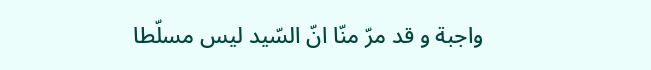واجبة و قد مرّ منّا انّ السّيد ليس مسلّطا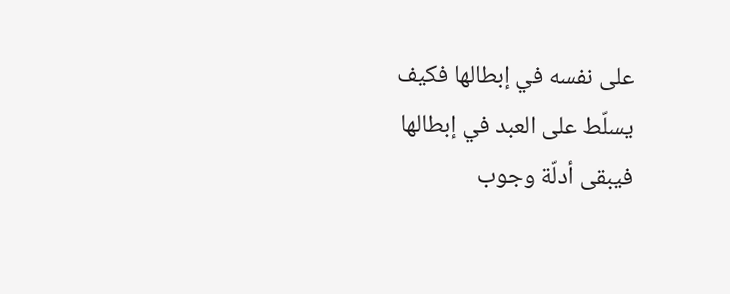على نفسه في إبطالها فكيف يسلّط على العبد في إبطالها فيبقى أدلّة وجوب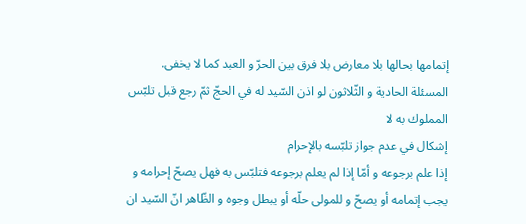إتمامها بحالها بلا معارض بلا فرق بين الحرّ و العبد كما لا يخفى.
المسئلة الحادية و الثّلاثون لو اذن السّيد له في الحجّ ثمّ رجع قبل تلبّس المملوك به لا
إشكال في عدم جواز تلبّسه بالإحرام
إذا علم برجوعه و أمّا إذا لم يعلم برجوعه فتلبّس به فهل يصحّ إحرامه و يجب إتمامه أو يصحّ و للمولى حلّه أو يبطل وجوه و الظّاهر انّ السّيد ان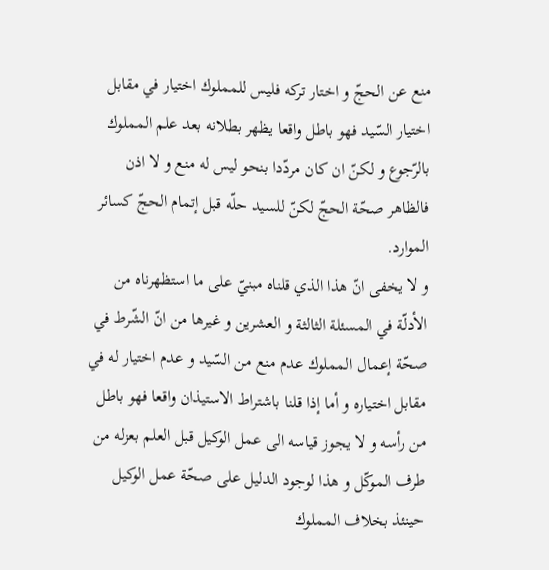منع عن الحجّ و اختار تركه فليس للمملوك اختيار في مقابل اختيار السّيد فهو باطل واقعا يظهر بطلانه بعد علم المملوك بالرّجوع و لكنّ ان كان مردّدا بنحو ليس له منع و لا اذن فالظاهر صحّة الحجّ لكنّ للسيد حلّه قبل إتمام الحجّ كسائر الموارد.
و لا يخفى انّ هذا الذي قلناه مبنيّ على ما استظهرناه من الأدلّة في المسئلة الثالثة و العشرين و غيرها من انّ الشّرط في صحّة إعمال المملوك عدم منع من السّيد و عدم اختيار له في مقابل اختياره و أما إذا قلنا باشتراط الاستيذان واقعا فهو باطل من رأسه و لا يجوز قياسه الى عمل الوكيل قبل العلم بعزله من طرف الموكّل و هذا لوجود الدليل على صحّة عمل الوكيل حينئذ بخلاف المملوك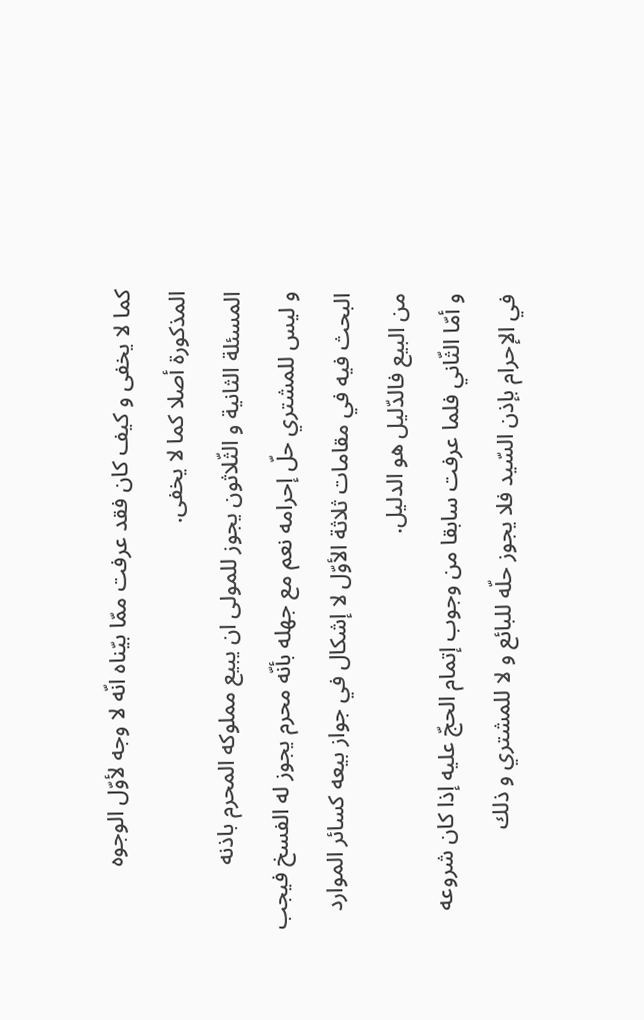كما لا يخفى و كيف كان فقد عرفت ممّا بيّناه انّه لا وجه لأوّل الوجوه المذكورة أصلا كما لا يخفى.
المسئلة الثانية و الثّلاثون يجوز للمولى ان يبيع مملوكه المحرم باذنه
و ليس للمشتري حلّ إحرامه نعم مع جهله بأنّه محرم يجوز له الفسخ فيجب البحث فيه في مقامات ثلاثة الأوّل لا إشكال في جواز بيعه كسائر الموارد من البيع فالدّليل هو الدليل.
و أمّا الثّاني فلما عرفت سابقا من وجوب إتمام الحجّ عليه إذا كان شروعه في الإحرام بإذن السّيد فلا يجوز حلّه للبائع و لا للمشتري و ذلك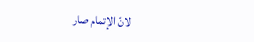لانّ الإتمام صار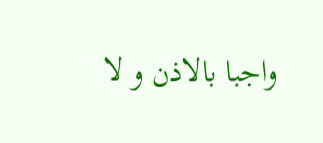واجبا بالاذن و لا